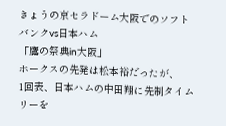きょうの京セラドーム大阪でのソフトバンクvs日本ハム
「鷹の祭典in大阪」
ホークスの先発は松本裕だったが、
1回表、日本ハムの中田翔に先制タイムリーを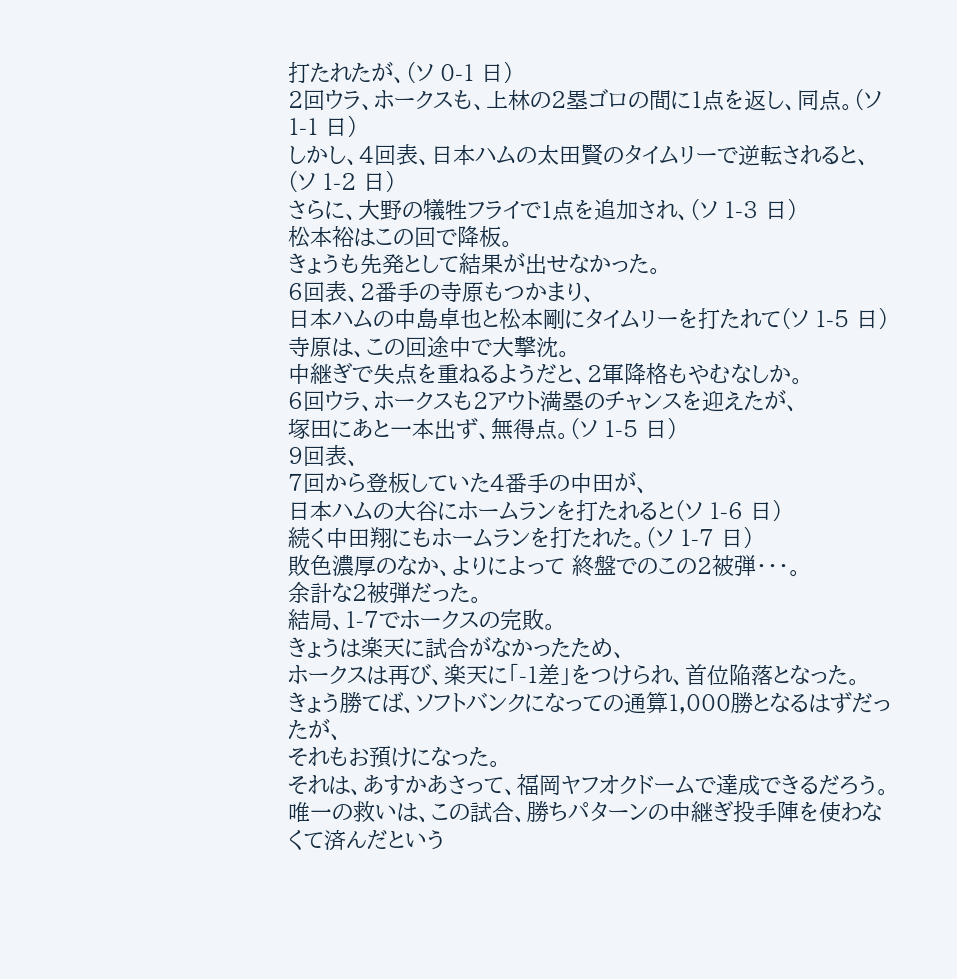打たれたが、(ソ 0-1 日)
2回ウラ、ホークスも、上林の2塁ゴロの間に1点を返し、同点。(ソ 1-1 日)
しかし、4回表、日本ハムの太田賢のタイムリーで逆転されると、(ソ 1-2 日)
さらに、大野の犠牲フライで1点を追加され、(ソ 1-3 日)
松本裕はこの回で降板。
きょうも先発として結果が出せなかった。
6回表、2番手の寺原もつかまり、
日本ハムの中島卓也と松本剛にタイムリーを打たれて(ソ 1-5 日)
寺原は、この回途中で大撃沈。
中継ぎで失点を重ねるようだと、2軍降格もやむなしか。
6回ウラ、ホークスも2アウト満塁のチャンスを迎えたが、
塚田にあと一本出ず、無得点。(ソ 1-5 日)
9回表、
7回から登板していた4番手の中田が、
日本ハムの大谷にホームランを打たれると(ソ 1-6 日)
続く中田翔にもホームランを打たれた。(ソ 1-7 日)
敗色濃厚のなか、よりによって 終盤でのこの2被弾・・・。
余計な2被弾だった。
結局、1-7でホークスの完敗。
きょうは楽天に試合がなかったため、
ホークスは再び、楽天に「-1差」をつけられ、首位陥落となった。
きょう勝てば、ソフトバンクになっての通算1,000勝となるはずだったが、
それもお預けになった。
それは、あすかあさって、福岡ヤフオクドームで達成できるだろう。
唯一の救いは、この試合、勝ちパターンの中継ぎ投手陣を使わなくて済んだという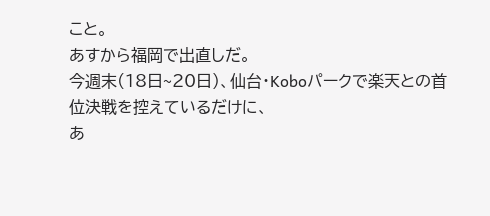こと。
あすから福岡で出直しだ。
今週末(18日~20日)、仙台・Koboパークで楽天との首位決戦を控えているだけに、
あ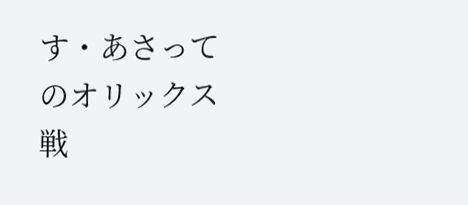す・あさってのオリックス戦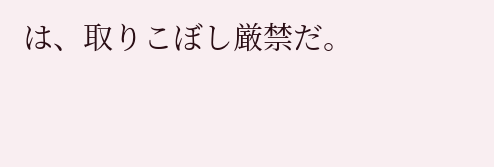は、取りこぼし厳禁だ。